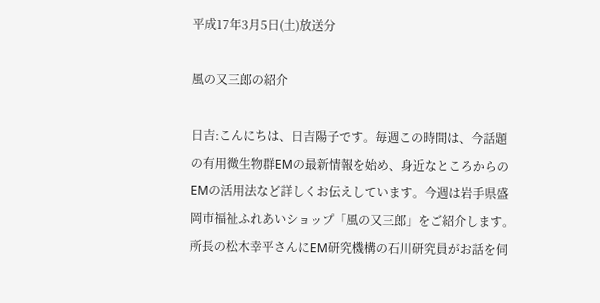平成17年3月5日(土)放送分

風の又三郎の紹介

日吉:こんにちは、日吉陽子です。毎週この時間は、今話題の有用微生物群EMの最新情報を始め、身近なところからのEMの活用法など詳しくお伝えしています。今週は岩手県盛岡市福祉ふれあいショップ「風の又三郎」をご紹介します。所長の松木幸平さんにEM研究機構の石川研究員がお話を伺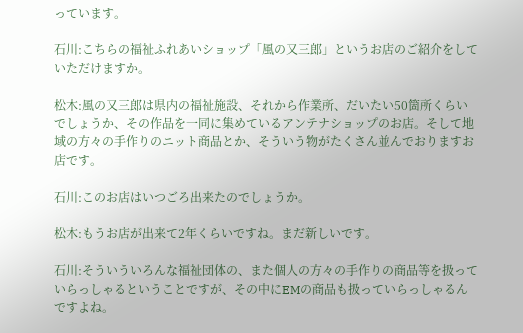っています。

石川:こちらの福祉ふれあいショップ「風の又三郎」というお店のご紹介をしていただけますか。

松木:風の又三郎は県内の福祉施設、それから作業所、だいたい50箇所くらいでしょうか、その作品を一同に集めているアンテナショップのお店。そして地域の方々の手作りのニット商品とか、そういう物がたくさん並んでおりますお店です。

石川:このお店はいつごろ出来たのでしょうか。

松木:もうお店が出来て2年くらいですね。まだ新しいです。

石川:そういういろんな福祉団体の、また個人の方々の手作りの商品等を扱っていらっしゃるということですが、その中にEMの商品も扱っていらっしゃるんですよね。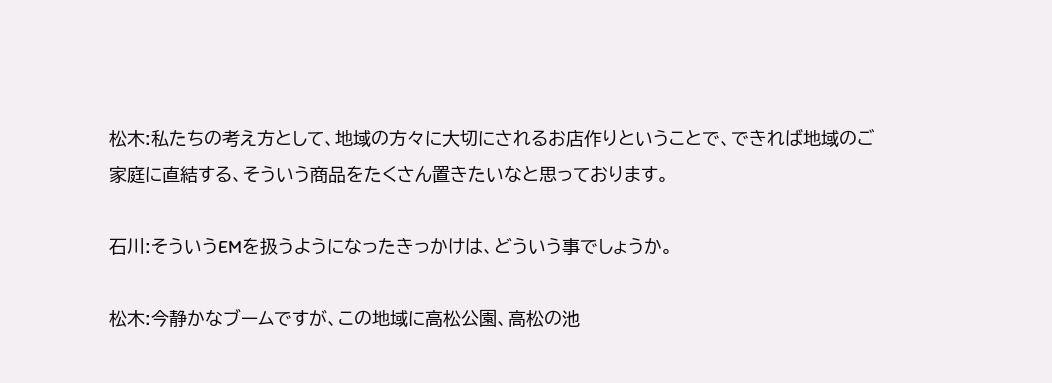松木:私たちの考え方として、地域の方々に大切にされるお店作りということで、できれば地域のご家庭に直結する、そういう商品をたくさん置きたいなと思っております。

石川:そういうEMを扱うようになったきっかけは、どういう事でしょうか。

松木:今静かなブームですが、この地域に高松公園、高松の池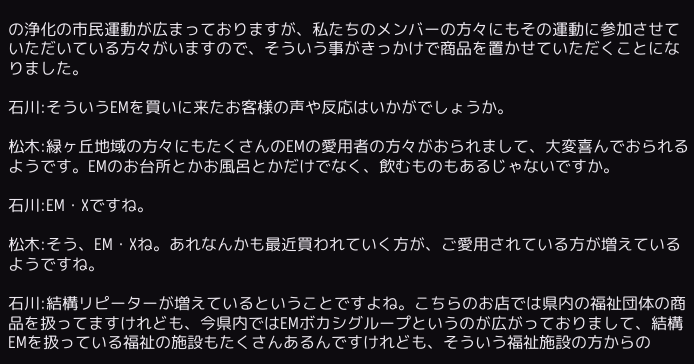の浄化の市民運動が広まっておりますが、私たちのメンバーの方々にもその運動に参加させていただいている方々がいますので、そういう事がきっかけで商品を置かせていただくことになりました。

石川:そういうEMを買いに来たお客様の声や反応はいかがでしょうか。

松木:緑ヶ丘地域の方々にもたくさんのEMの愛用者の方々がおられまして、大変喜んでおられるようです。EMのお台所とかお風呂とかだけでなく、飲むものもあるじゃないですか。

石川:EM・Xですね。

松木:そう、EM・Xね。あれなんかも最近買われていく方が、ご愛用されている方が増えているようですね。

石川:結構リピーターが増えているということですよね。こちらのお店では県内の福祉団体の商品を扱ってますけれども、今県内ではEMボカシグループというのが広がっておりまして、結構EMを扱っている福祉の施設もたくさんあるんですけれども、そういう福祉施設の方からの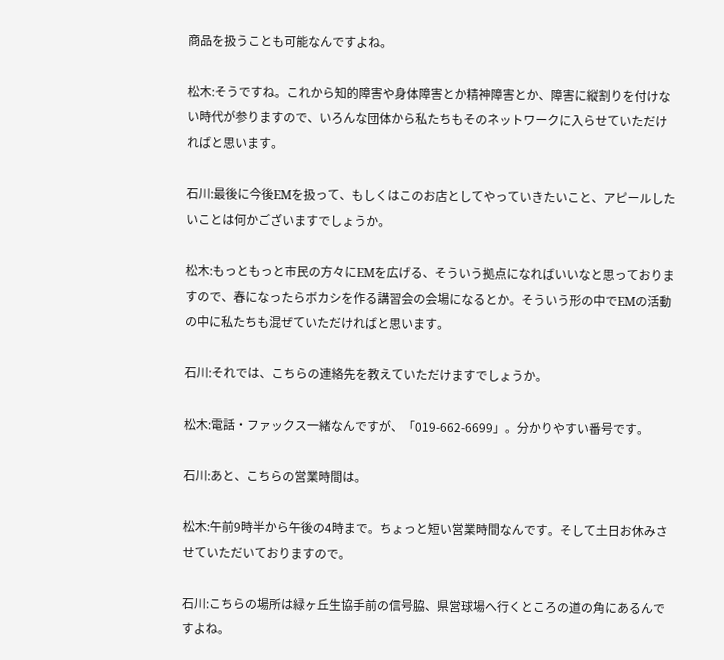商品を扱うことも可能なんですよね。

松木:そうですね。これから知的障害や身体障害とか精神障害とか、障害に縦割りを付けない時代が参りますので、いろんな団体から私たちもそのネットワークに入らせていただければと思います。

石川:最後に今後EMを扱って、もしくはこのお店としてやっていきたいこと、アピールしたいことは何かございますでしょうか。

松木:もっともっと市民の方々にEMを広げる、そういう拠点になればいいなと思っておりますので、春になったらボカシを作る講習会の会場になるとか。そういう形の中でEMの活動の中に私たちも混ぜていただければと思います。

石川:それでは、こちらの連絡先を教えていただけますでしょうか。

松木:電話・ファックス一緒なんですが、「019-662-6699」。分かりやすい番号です。

石川:あと、こちらの営業時間は。

松木:午前9時半から午後の4時まで。ちょっと短い営業時間なんです。そして土日お休みさせていただいておりますので。

石川:こちらの場所は緑ヶ丘生協手前の信号脇、県営球場へ行くところの道の角にあるんですよね。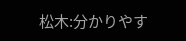松木:分かりやす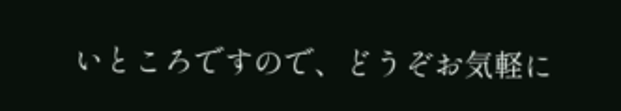いところですので、どうぞお気軽に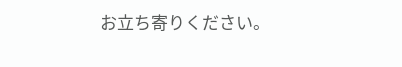お立ち寄りください。